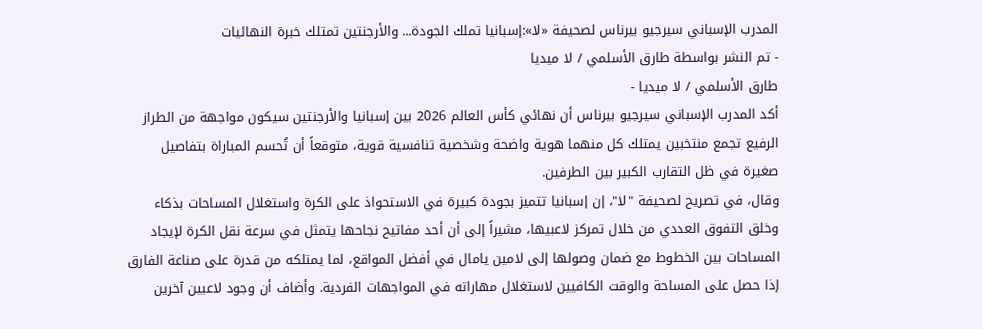المدرب الإسباني سيرجيو بيرناس لصحيفة «لا»:إسبانيا تملك الجودة... والأرجنتين تمتلك خبرة النهائيات
- تم النشر بواسطة طارق الأسلمي / لا ميديا
طارق الأسلمي / لا ميديا -
أكد المدرب الإسباني سيرجيو بيرناس أن نهائي كأس العالم 2026 بين إسبانيا والأرجنتين سيكون مواجهة من الطراز الرفيع تجمع منتخبين يمتلك كل منهما هوية واضحة وشخصية تنافسية قوية، متوقعاً أن تُحسم المباراة بتفاصيل صغيرة في ظل التقارب الكبير بين الطرفين.
وقال، في تصريح لصحيفة "لا"، إن إسبانيا تتميز بجودة كبيرة في الاستحواذ على الكرة واستغلال المساحات بذكاء وخلق التفوق العددي من خلال تمركز لاعبيها، مشيراً إلى أن أحد مفاتيح نجاحها يتمثل في سرعة نقل الكرة لإيجاد المساحات بين الخطوط مع ضمان وصولها إلى لامين يامال في أفضل المواقع، لما يمتلكه من قدرة على صناعة الفارق إذا حصل على المساحة والوقت الكافيين لاستغلال مهاراته في المواجهات الفردية. وأضاف أن وجود لاعبين آخرين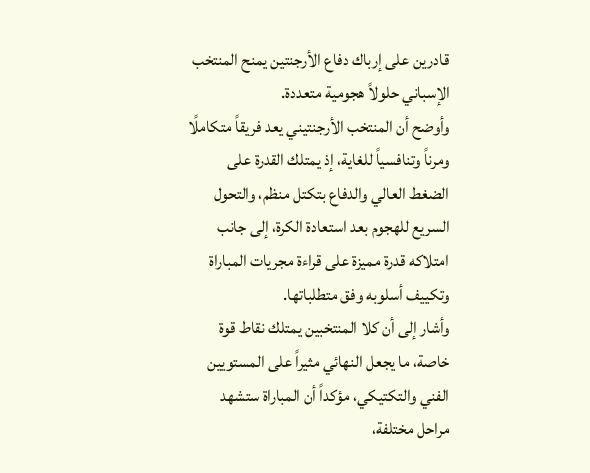قادرين على إرباك دفاع الأرجنتين يمنح المنتخب الإسباني حلولاً هجومية متعددة.
وأوضح أن المنتخب الأرجنتيني يعد فريقاً متكاملًا ومرناً وتنافسياً للغاية، إذ يمتلك القدرة على الضغط العالي والدفاع بتكتل منظم، والتحول السريع للهجوم بعد استعادة الكرة، إلى جانب امتلاكه قدرة مميزة على قراءة مجريات المباراة وتكييف أسلوبه وفق متطلباتها.
وأشار إلى أن كلا المنتخبين يمتلك نقاط قوة خاصة، ما يجعل النهائي مثيراً على المستويين الفني والتكتيكي، مؤكداً أن المباراة ستشهد مراحل مختلفة،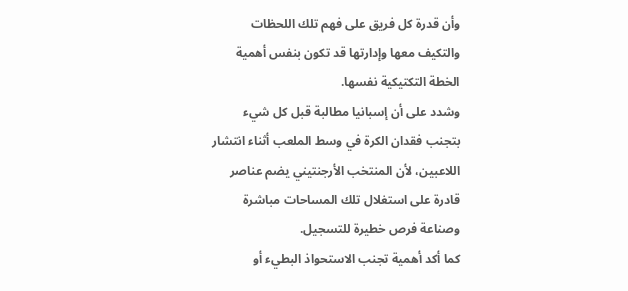وأن قدرة كل فريق على فهم تلك اللحظات والتكيف معها وإدارتها قد تكون بنفس أهمية الخطة التكتيكية نفسها.
وشدد على أن إسبانيا مطالبة قبل كل شيء بتجنب فقدان الكرة في وسط الملعب أثناء انتشار اللاعبين، لأن المنتخب الأرجنتيني يضم عناصر قادرة على استغلال تلك المساحات مباشرة وصناعة فرص خطيرة للتسجيل.
كما أكد أهمية تجنب الاستحواذ البطيء أو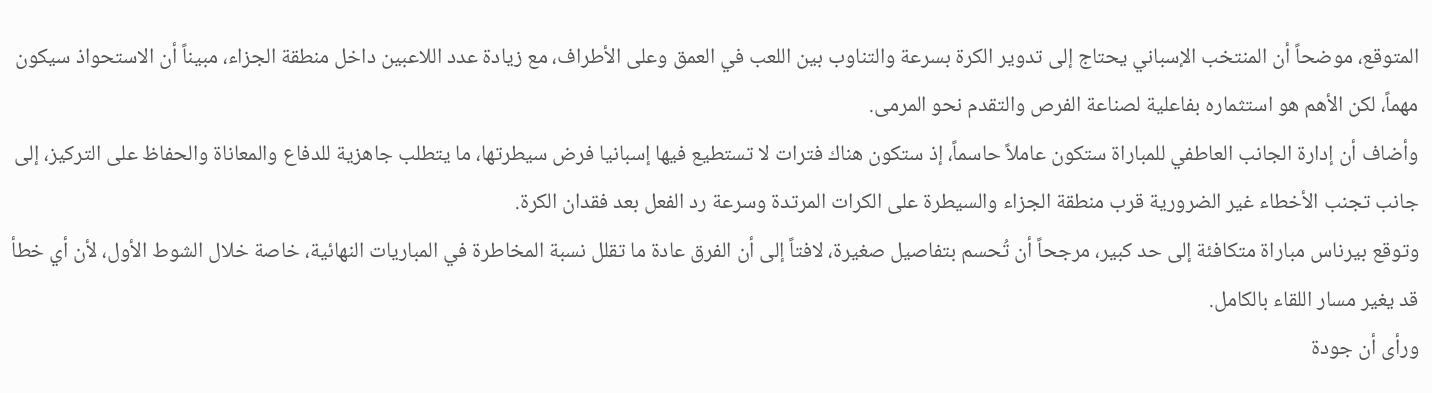المتوقع، موضحاً أن المنتخب الإسباني يحتاج إلى تدوير الكرة بسرعة والتناوب بين اللعب في العمق وعلى الأطراف، مع زيادة عدد اللاعبين داخل منطقة الجزاء، مبيناً أن الاستحواذ سيكون مهماً، لكن الأهم هو استثماره بفاعلية لصناعة الفرص والتقدم نحو المرمى.
وأضاف أن إدارة الجانب العاطفي للمباراة ستكون عاملاً حاسماً، إذ ستكون هناك فترات لا تستطيع فيها إسبانيا فرض سيطرتها، ما يتطلب جاهزية للدفاع والمعاناة والحفاظ على التركيز، إلى جانب تجنب الأخطاء غير الضرورية قرب منطقة الجزاء والسيطرة على الكرات المرتدة وسرعة رد الفعل بعد فقدان الكرة.
وتوقع بيرناس مباراة متكافئة إلى حد كبير، مرجحاً أن تُحسم بتفاصيل صغيرة، لافتاً إلى أن الفرق عادة ما تقلل نسبة المخاطرة في المباريات النهائية، خاصة خلال الشوط الأول، لأن أي خطأ قد يغير مسار اللقاء بالكامل.
ورأى أن جودة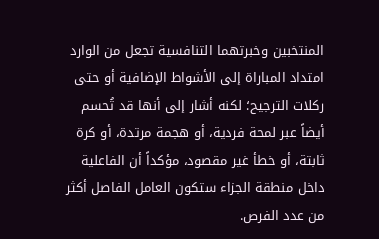المنتخبين وخبرتهما التنافسية تجعل من الوارد امتداد المباراة إلى الأشواط الإضافية أو حتى ركلات الترجيح؛ لكنه أشار إلى أنها قد تُحسم أيضاً عبر لمحة فردية، أو هجمة مرتدة، أو كرة ثابتة، أو خطأ غير مقصود، مؤكداً أن الفاعلية داخل منطقة الجزاء ستكون العامل الفاصل أكثر من عدد الفرص.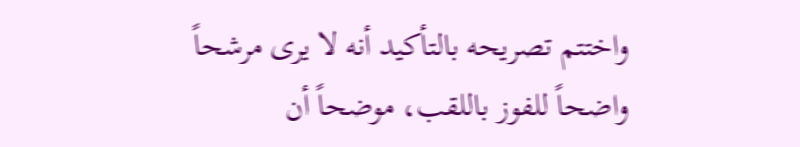واختتم تصريحه بالتأكيد أنه لا يرى مرشحاً واضحاً للفوز باللقب، موضحاً أن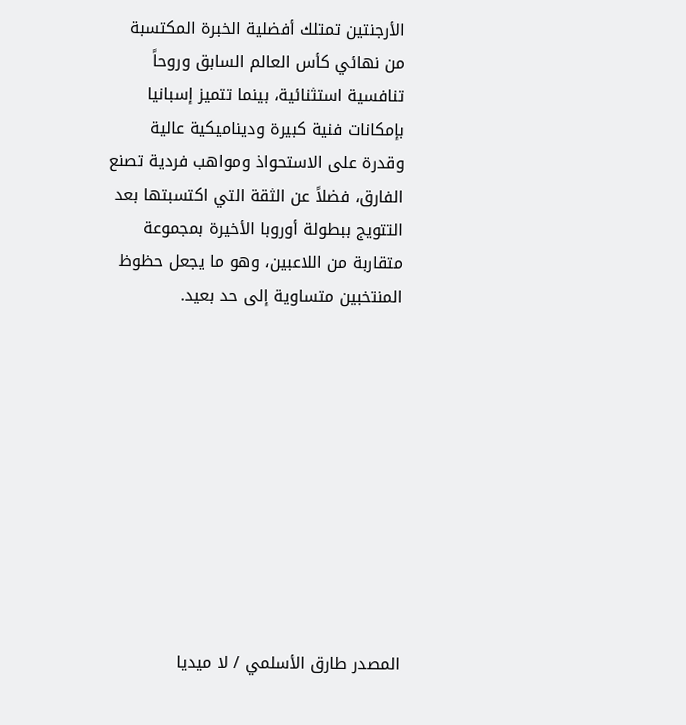الأرجنتين تمتلك أفضلية الخبرة المكتسبة من نهائي كأس العالم السابق وروحاً تنافسية استثنائية، بينما تتميز إسبانيا بإمكانات فنية كبيرة وديناميكية عالية وقدرة على الاستحواذ ومواهب فردية تصنع الفارق، فضلاً عن الثقة التي اكتسبتها بعد التتويج ببطولة أوروبا الأخيرة بمجموعة متقاربة من اللاعبين، وهو ما يجعل حظوظ المنتخبين متساوية إلى حد بعيد.










المصدر طارق الأسلمي / لا ميديا